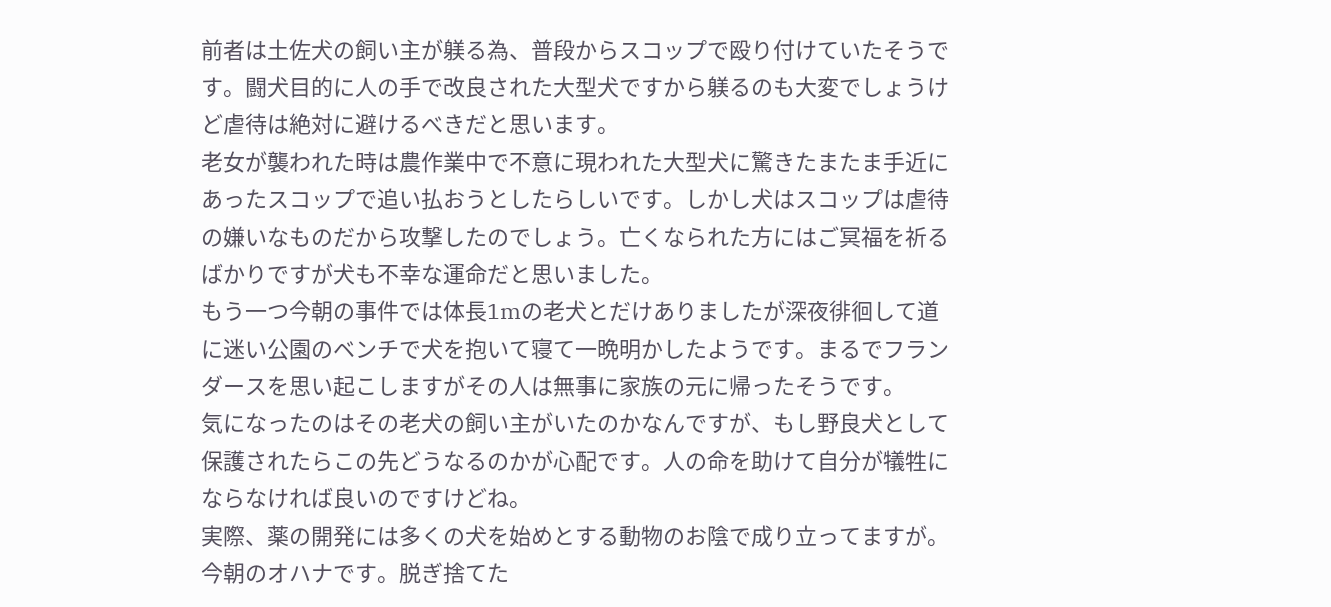前者は土佐犬の飼い主が躾る為、普段からスコップで殴り付けていたそうです。闘犬目的に人の手で改良された大型犬ですから躾るのも大変でしょうけど虐待は絶対に避けるべきだと思います。
老女が襲われた時は農作業中で不意に現われた大型犬に驚きたまたま手近にあったスコップで追い払おうとしたらしいです。しかし犬はスコップは虐待の嫌いなものだから攻撃したのでしょう。亡くなられた方にはご冥福を祈るばかりですが犬も不幸な運命だと思いました。
もう一つ今朝の事件では体長1mの老犬とだけありましたが深夜徘徊して道に迷い公園のベンチで犬を抱いて寝て一晩明かしたようです。まるでフランダースを思い起こしますがその人は無事に家族の元に帰ったそうです。
気になったのはその老犬の飼い主がいたのかなんですが、もし野良犬として保護されたらこの先どうなるのかが心配です。人の命を助けて自分が犠牲にならなければ良いのですけどね。
実際、薬の開発には多くの犬を始めとする動物のお陰で成り立ってますが。
今朝のオハナです。脱ぎ捨てた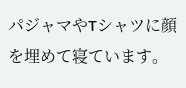パジャマやTシャツに顔を埋めて寝ています。